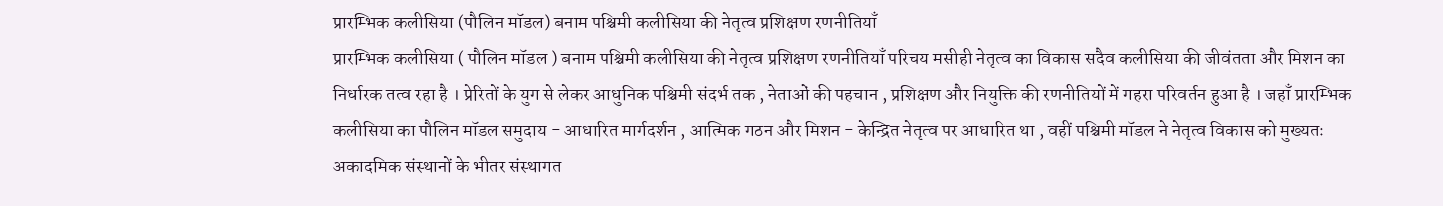प्रारम्भिक कलीसिया (पौलिन मॉडल) बनाम पश्चिमी कलीसिया की नेतृत्व प्रशिक्षण रणनीतियाँ
प्रारम्भिक कलीसिया ( पौलिन मॉडल ) बनाम पश्चिमी कलीसिया की नेतृत्व प्रशिक्षण रणनीतियाँ परिचय मसीही नेतृत्व का विकास सदैव कलीसिया की जीवंतता और मिशन का निर्धारक तत्व रहा है । प्रेरितों के युग से लेकर आधुनिक पश्चिमी संदर्भ तक , नेताओं की पहचान , प्रशिक्षण और नियुक्ति की रणनीतियों में गहरा परिवर्तन हुआ है । जहाँ प्रारम्भिक कलीसिया का पौलिन मॉडल समुदाय - आधारित मार्गदर्शन , आत्मिक गठन और मिशन - केन्द्रित नेतृत्व पर आधारित था , वहीं पश्चिमी मॉडल ने नेतृत्व विकास को मुख्यतः अकादमिक संस्थानों के भीतर संस्थागत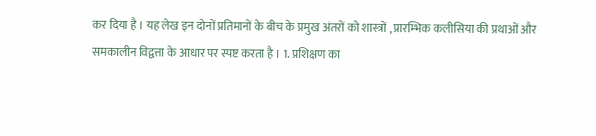कर दिया है । यह लेख इन दोनों प्रतिमानों के बीच के प्रमुख अंतरों को शास्त्रों , प्रारम्भिक कलीसिया की प्रथाओं और समकालीन विद्वत्ता के आधार पर स्पष्ट करता है । 1. प्रशिक्षण का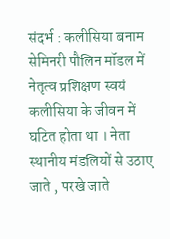संदर्भ : कलीसिया बनाम सेमिनरी पौलिन मॉडल में नेतृत्व प्रशिक्षण स्वयं कलीसिया के जीवन में घटित होता था । नेता स्थानीय मंडलियों से उठाए जाते , परखे जाते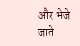और भेजे जाते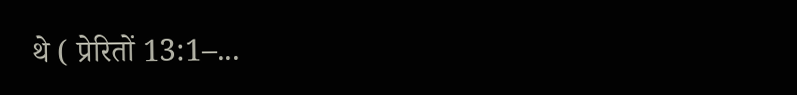थे ( प्रेरितों 13:1–...